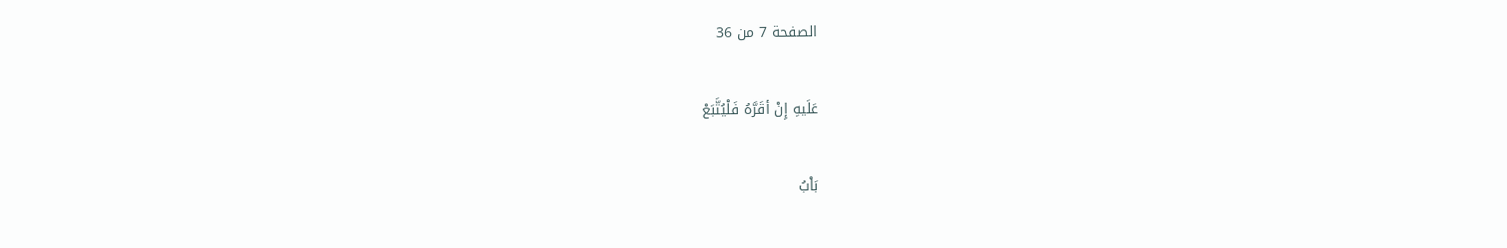الصفحة 7 من 36

عَلَيهِ إِنْ أقَرَّهُ فَلْيُتَّبَعْ

بَاْبُ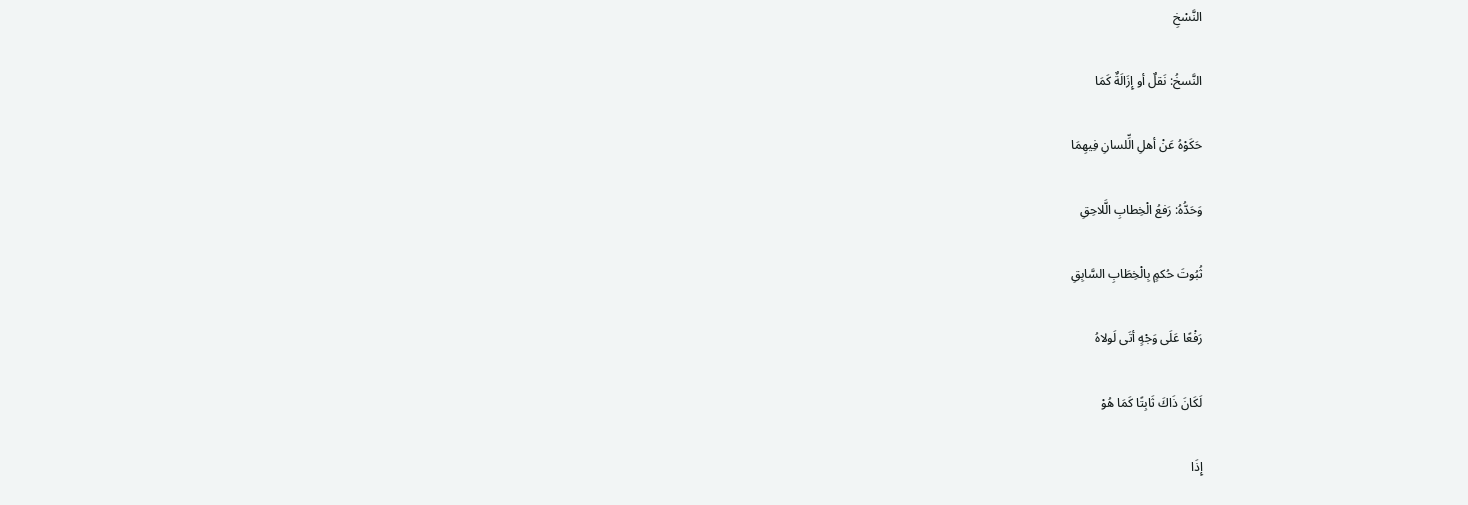النَّسْخِ

النَّسخُ: نَقلٌ أو إِزَالَةٌ كَمَا

حَكَوْهُ عَنْ أهلِ الِّلسانِ فِيهِمَا

وَحَدُّهُ: رَفعُ الْخِطابِ الَّلاحِقِ

ثُبُوتَ حُكمٍ بِالْخِطَابِ السَّابِقِ

رَفْعًا عَلَى وَجْهٍ أتَى لَولاهُ

لَكَانَ ذَاكَ ثَابِتًا كَمَا هُوْ

إِذَا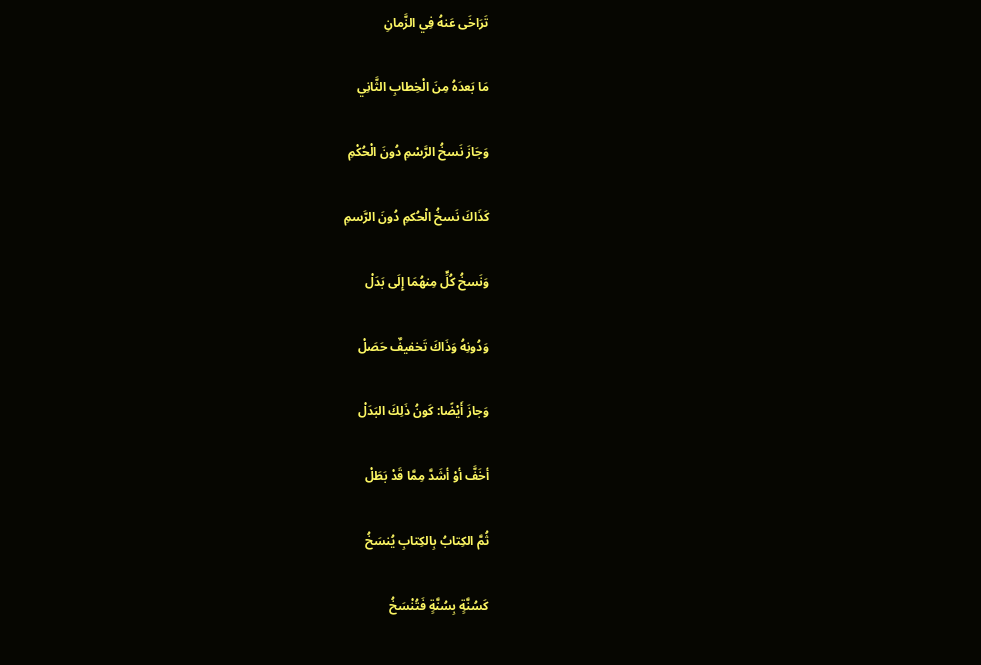تَرَاخَى عَنهُ فِي الزَّمانِ

مَا بَعدَهُ مِنَ الْخِطابِ الثَّانِي

وَجَازَ نَسخُ الرَّسْمِ دُونَ الْحُكْمِ

كَذَاكَ نَسخُ الْحُكمِ دُونَ الرَّسمِ

وَنَسخُ كُلٍّ مِنهُمَا إِلَى بَدَلْ

وَدُونِهُ وَذَاكَ تَخفيفٌ حَصَلْ

وَجازَ أَيْضًا: كَونُ ذَلِكَ البَدَلْ

أخَفَّ أوْ أشَدَّ مِمَّا قَدْ بَطَلْ

ثُمَّ الكِتابُ بِالكِتابِ يُنسَخُ

كَسُنَّةٍ بِسُنَّةٍ فَتُنْسَخُ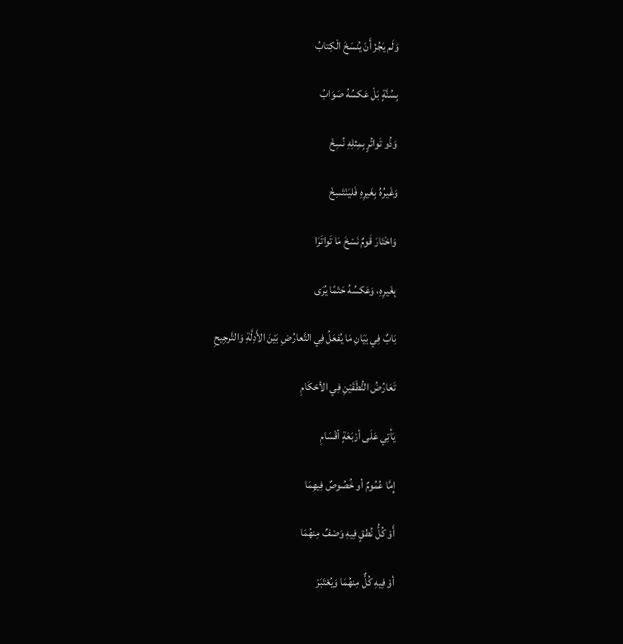وَلَم يَجُزْ أَنْ يُنسَخَ الْكِتابُ

بِسُنَّةٍ بَلْ عَكسُهُ صَوَابُ

وَذُو تَواتُرٍ بِمِثلِهِ نُسِخْ

وَغَيرُهُ بِغَيرِهِ فَليَنْتَسِخْ

وَاخْتَارَ قَومٌ نَسْخَ مَا تَواتَرَا

بِغَيرِهِ، وَعَكسُهُ حَتْمًا يُرَى

بَابٌ فِي بَيَانِ مَا يُفعَلُ فِي التَّعارُضِ بَيْنَ الأَدِلَّةِ وَالتَّرجِيحِ

تَعَارُضُ النُّطْقَيْنِ فِي الأحْكَامِ

يَأتِي عَلَى أرْبَعَةٍ أقْسَامِ

إِمَّا عُمُومٌ أو خُصُوصٌ فِيهِمَا

أَوْ كُلُّ نُطقٍ فِيهِ وَصْفٌ مِنهُمَا

أوْ فِيهِ كُلٌّ مِنهُمَا وَيُعْتَبَرْ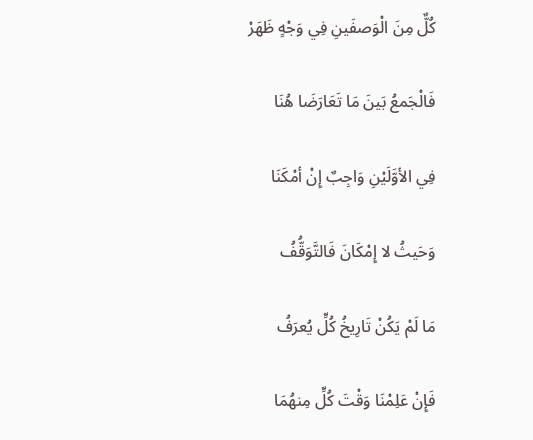كُلٌّ مِنَ الْوَصفَينِ فِي وَجْهٍ ظَهَرْ

فَالْجَمعُ بَينَ مَا تَعَارَضَا هُنَا

فِي الأوَّلَيْنِ وَاجِبٌ إِنْ أمْكَنَا

وَحَيثُ لا إِمْكَانَ فَالتَّوَقُّفُ

مَا لَمْ يَكُنْ تَارِيخُ كُلٍّ يُعرَفُ

فَإِنْ عَلِمْنَا وَقْتَ كُلٍّ مِنهُمَا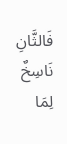فَالثَّانِ نَاسِخٌ لِمَا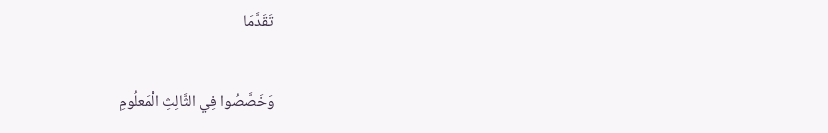تَقَدَّمَا

وَخَصَّصُوا فِي الثَّالِثِ الْمَعلُومِ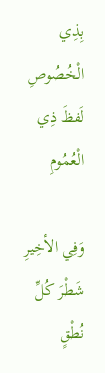بِذِي الْخُصُوصِ لَفظَ ذِي الْعُمُومِ

وَفِي الأخِيرِ شَطْرَ كُلِّ نُطْقٍ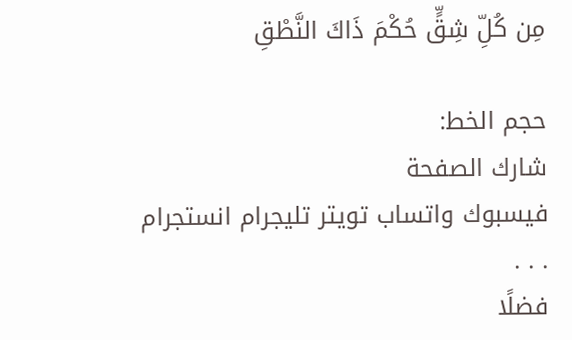مِن كُلِّ شِقٍّ حُكْمَ ذَاكَ النَّطْقِ

حجم الخط:
شارك الصفحة
فيسبوك واتساب تويتر تليجرام انستجرام
. . .
فضلًا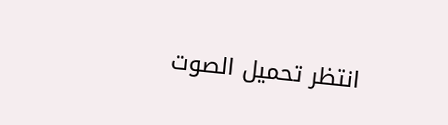انتظر تحميل الصوت